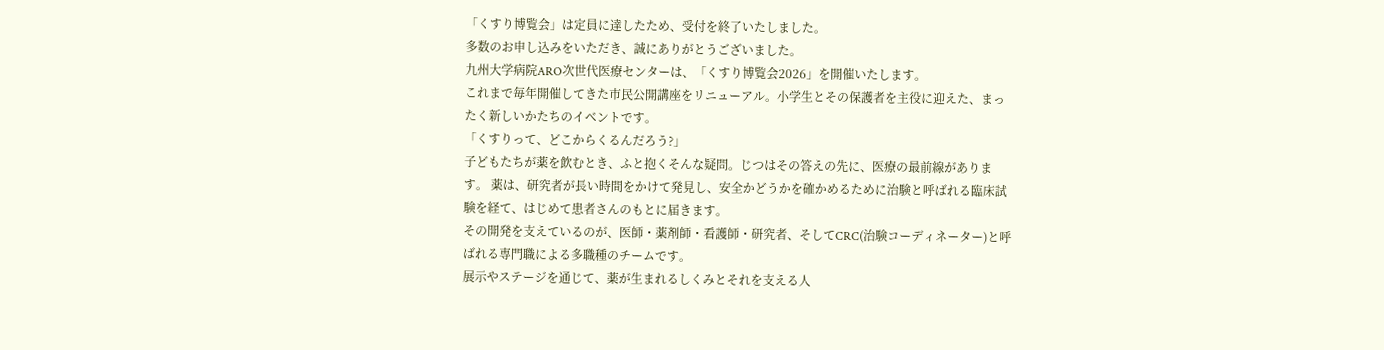「くすり博覧会」は定員に達したため、受付を終了いたしました。
多数のお申し込みをいただき、誠にありがとうございました。
九州大学病院ARO次世代医療センターは、「くすり博覧会2026」を開催いたします。
これまで毎年開催してきた市民公開講座をリニューアル。小学生とその保護者を主役に迎えた、まったく新しいかたちのイベントです。
「くすりって、どこからくるんだろう?」
子どもたちが薬を飲むとき、ふと抱くそんな疑問。じつはその答えの先に、医療の最前線があります。 薬は、研究者が長い時間をかけて発見し、安全かどうかを確かめるために治験と呼ばれる臨床試験を経て、はじめて患者さんのもとに届きます。
その開発を支えているのが、医師・薬剤師・看護師・研究者、そしてCRC(治験コーディネーター)と呼ばれる専門職による多職種のチームです。
展示やステージを通じて、薬が生まれるしくみとそれを支える人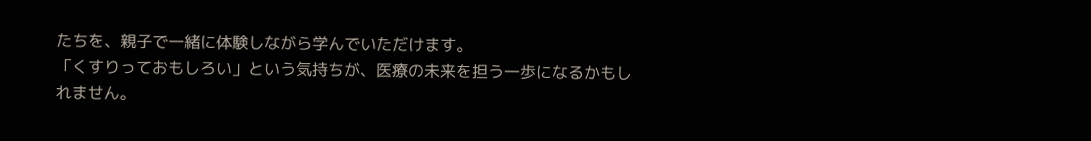たちを、親子で一緒に体験しながら学んでいただけます。
「くすりっておもしろい」という気持ちが、医療の未来を担う一歩になるかもしれません。